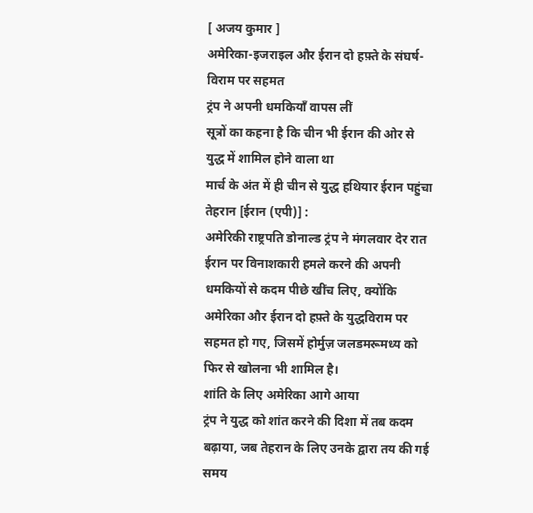[ अजय कुमार ]
अमेरिका-इजराइल और ईरान दो हफ़्ते के संघर्ष-विराम पर सहमत
ट्रंप ने अपनी धमकियाँ वापस लीं
सूत्रों का कहना है कि चीन भी ईरान की ओर से युद्ध में शामिल होने वाला था
मार्च के अंत में ही चीन से युद्ध हथियार ईरान पहुंचा
तेहरान [ईरान (एपी)] :
अमेरिकी राष्ट्रपति डोनाल्ड ट्रंप ने मंगलवार देर रात ईरान पर विनाशकारी हमले करने की अपनी धमकियों से कदम पीछे खींच लिए, क्योंकि अमेरिका और ईरान दो हफ़्ते के युद्धविराम पर सहमत हो गए, जिसमें होर्मुज़ जलडमरूमध्य को फिर से खोलना भी शामिल है।
शांति के लिए अमेरिका आगे आया
ट्रंप ने युद्ध को शांत करने की दिशा में तब कदम बढ़ाया, जब तेहरान के लिए उनके द्वारा तय की गई समय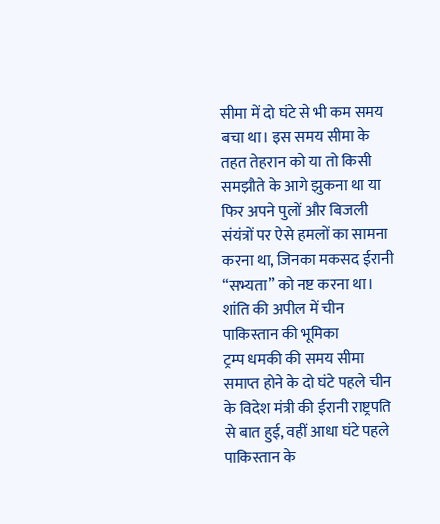सीमा में दो घंटे से भी कम समय बचा था। इस समय सीमा के तहत तेहरान को या तो किसी समझौते के आगे झुकना था या फिर अपने पुलों और बिजली संयंत्रों पर ऐसे हमलों का सामना करना था, जिनका मकसद ईरानी “सभ्यता” को नष्ट करना था।
शांति की अपील में चीन पाकिस्तान की भूमिका
ट्रम्प धमकी की समय सीमा समाप्त होने के दो घंटे पहले चीन के विदेश मंत्री की ईरानी राष्ट्रपति से बात हुई, वहीं आधा घंटे पहले पाकिस्तान के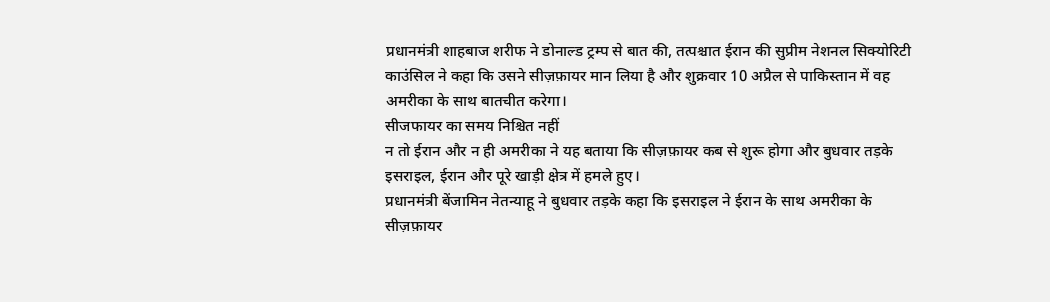प्रधानमंत्री शाहबाज शरीफ ने डोनाल्ड ट्रम्प से बात की, तत्पश्चात ईरान की सुप्रीम नेशनल सिक्योरिटी काउंसिल ने कहा कि उसने सीज़फ़ायर मान लिया है और शुक्रवार 10 अप्रैल से पाकिस्तान में वह अमरीका के साथ बातचीत करेगा।
सीजफायर का समय निश्चित नहीं
न तो ईरान और न ही अमरीका ने यह बताया कि सीज़फ़ायर कब से शुरू होगा और बुधवार तड़के इसराइल, ईरान और पूरे खाड़ी क्षेत्र में हमले हुए।
प्रधानमंत्री बेंजामिन नेतन्याहू ने बुधवार तड़के कहा कि इसराइल ने ईरान के साथ अमरीका के सीज़फ़ायर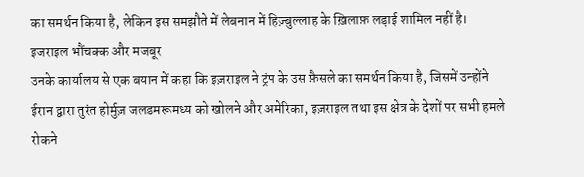का समर्थन किया है, लेकिन इस समझौते में लेबनान में हिज़्बुल्लाह के ख़िलाफ़ लड़ाई शामिल नहीं है।
इजराइल भौंचक्क और मजबूर
उनके कार्यालय से एक बयान में कहा कि इज़राइल ने ट्रंप के उस फ़ैसले का समर्थन किया है, जिसमें उन्होंने ईरान द्वारा तुरंत होर्मुज़ जलडमरूमध्य को खोलने और अमेरिका, इज़राइल तथा इस क्षेत्र के देशों पर सभी हमले रोकने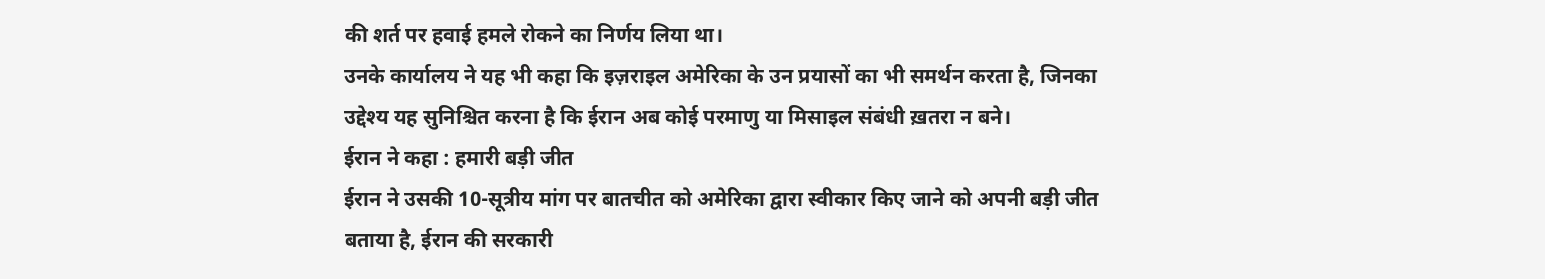की शर्त पर हवाई हमले रोकने का निर्णय लिया था।
उनके कार्यालय ने यह भी कहा कि इज़राइल अमेरिका के उन प्रयासों का भी समर्थन करता है, जिनका उद्देश्य यह सुनिश्चित करना है कि ईरान अब कोई परमाणु या मिसाइल संबंधी ख़तरा न बने।
ईरान ने कहा : हमारी बड़ी जीत
ईरान ने उसकी 10-सूत्रीय मांग पर बातचीत को अमेरिका द्वारा स्वीकार किए जाने को अपनी बड़ी जीत बताया है, ईरान की सरकारी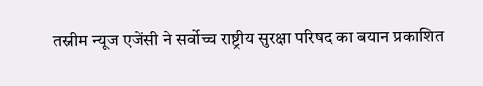तस्नीम न्यूज एजेंसी ने सर्वोच्च राष्ट्रीय सुरक्षा परिषद का बयान प्रकाशित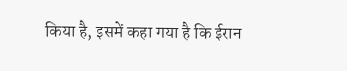किया है, इसमें कहा गया है कि ईरान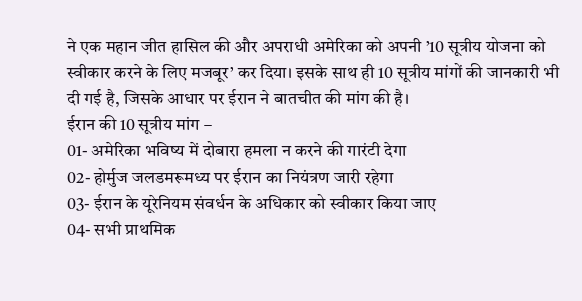ने एक महान जीत हासिल की और अपराधी अमेरिका को अपनी ’10 सूत्रीय योजना को स्वीकार करने के लिए मजबूर’ कर दिया। इसके साथ ही 10 सूत्रीय मांगों की जानकारी भी दी गई है, जिसके आधार पर ईरान ने बातचीत की मांग की है।
ईरान की 10 सूत्रीय मांग –
01- अमेरिका भविष्य में दोबारा हमला न करने की गारंटी देगा
02- होर्मुज जलडमरूमध्य पर ईरान का नियंत्रण जारी रहेगा
03- ईरान के यूरेनियम संवर्धन के अधिकार को स्वीकार किया जाए
04- सभी प्राथमिक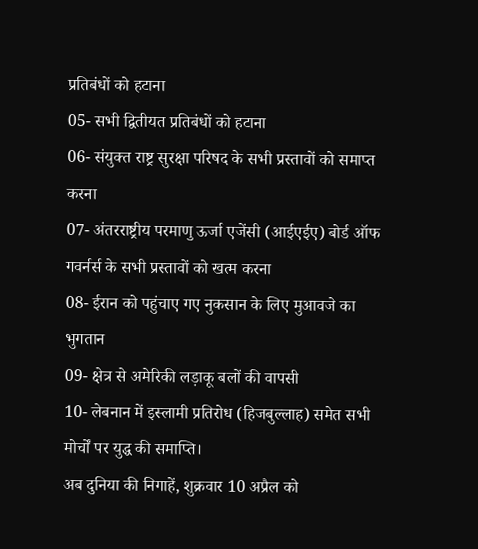प्रतिबंधों को हटाना
05- सभी द्वितीयत प्रतिबंधों को हटाना
06- संयुक्त राष्ट्र सुरक्षा परिषद के सभी प्रस्तावों को समाप्त करना
07- अंतरराष्ट्रीय परमाणु ऊर्जा एजेंसी (आईएईए) बोर्ड ऑफ गवर्नर्स के सभी प्रस्तावों को खत्म करना
08- ईरान को पहुंचाए गए नुकसान के लिए मुआवजे का भुगतान
09- क्षेत्र से अमेरिकी लड़ाकू बलों की वापसी
10- लेबनान में इस्लामी प्रतिरोध (हिजबुल्लाह) समेत सभी मोर्चों पर युद्ध की समाप्ति।
अब दुनिया की निगाहें, शुक्रवार 10 अप्रैल को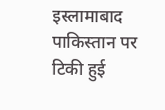इस्लामाबाद पाकिस्तान पर टिकी हुई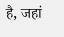है, जहां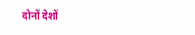दोनों देशों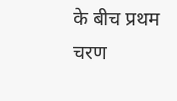के बीच प्रथम चरण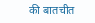की बातचीत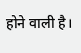होने वाली है।